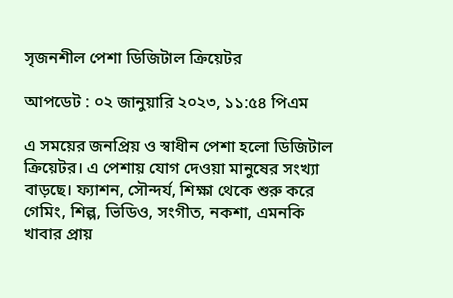সৃজনশীল পেশা ডিজিটাল ক্রিয়েটর

আপডেট : ০২ জানুয়ারি ২০২৩, ১১:৫৪ পিএম

এ সময়ের জনপ্রিয় ও স্বাধীন পেশা হলো ডিজিটাল ক্রিয়েটর। এ পেশায় যোগ দেওয়া মানুষের সংখ্যা বাড়ছে। ফ্যাশন, সৌন্দর্য, শিক্ষা থেকে শুরু করে গেমিং, শিল্প, ভিডিও, সংগীত, নকশা, এমনকি খাবার প্রায়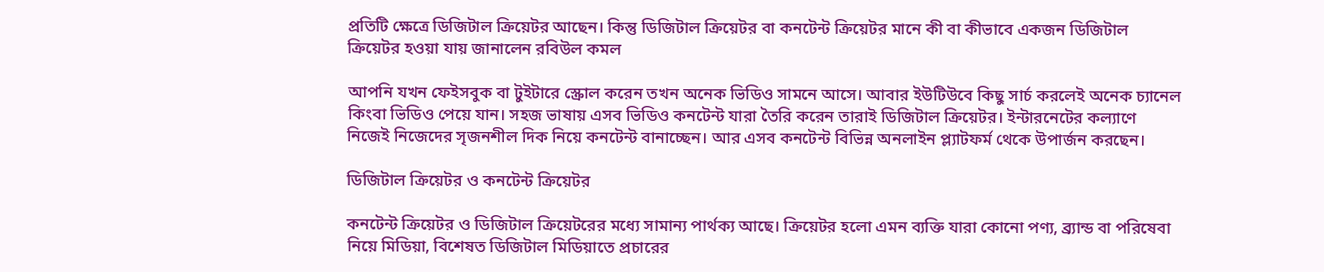প্রতিটি ক্ষেত্রে ডিজিটাল ক্রিয়েটর আছেন। কিন্তু ডিজিটাল ক্রিয়েটর বা কনটেন্ট ক্রিয়েটর মানে কী বা কীভাবে একজন ডিজিটাল ক্রিয়েটর হওয়া যায় জানালেন রবিউল কমল

আপনি যখন ফেইসবুক বা টুইটারে স্ক্রোল করেন তখন অনেক ভিডিও সামনে আসে। আবার ইউটিউবে কিছু সার্চ করলেই অনেক চ্যানেল কিংবা ভিডিও পেয়ে যান। সহজ ভাষায় এসব ভিডিও কনটেন্ট যারা তৈরি করেন তারাই ডিজিটাল ক্রিয়েটর। ইন্টারনেটের কল্যাণে নিজেই নিজেদের সৃজনশীল দিক নিয়ে কনটেন্ট বানাচ্ছেন। আর এসব কনটেন্ট বিভিন্ন অনলাইন প্ল্যাটফর্ম থেকে উপার্জন করছেন।

ডিজিটাল ক্রিয়েটর ও কনটেন্ট ক্রিয়েটর

কনটেন্ট ক্রিয়েটর ও ডিজিটাল ক্রিয়েটরের মধ্যে সামান্য পার্থক্য আছে। ক্রিয়েটর হলো এমন ব্যক্তি যারা কোনো পণ্য, ব্র্যান্ড বা পরিষেবা নিয়ে মিডিয়া, বিশেষত ডিজিটাল মিডিয়াতে প্রচারের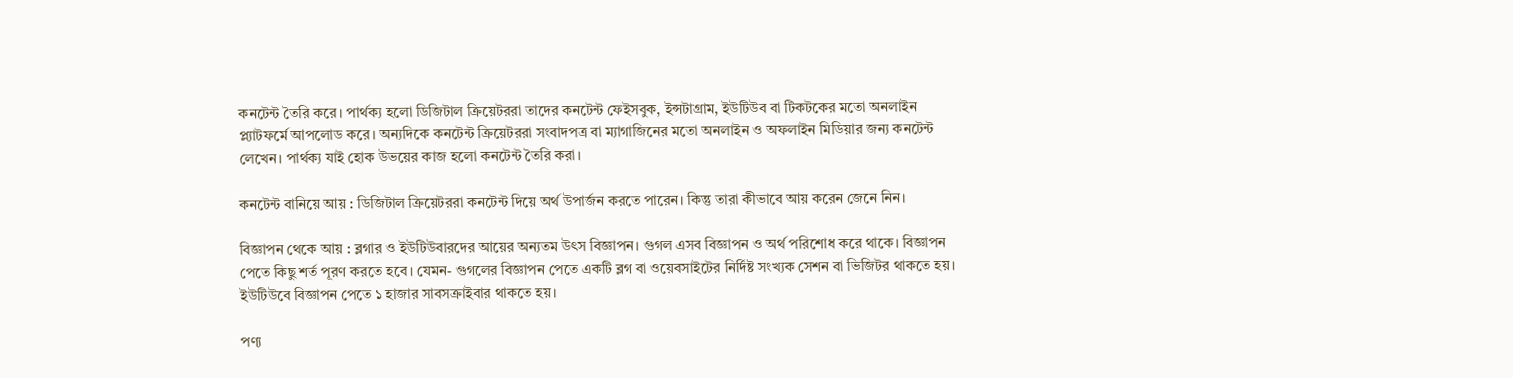কনটেন্ট তৈরি করে। পার্থক্য হলো ডিজিটাল ক্রিয়েটররা তাদের কনটেন্ট ফেইসবুক, ইন্সটাগ্রাম, ইউটিউব বা টিকটকের মতো অনলাইন প্ল্যাটফর্মে আপলোড করে। অন্যদিকে কনটেন্ট ক্রিয়েটররা সংবাদপত্র বা ম্যাগাজিনের মতো অনলাইন ও অফলাইন মিডিয়ার জন্য কনটেন্ট লেখেন। পার্থক্য যাই হোক উভয়ের কাজ হলো কনটেন্ট তৈরি করা।

কনটেন্ট বানিয়ে আয় : ডিজিটাল ক্রিয়েটররা কনটেন্ট দিয়ে অর্থ উপার্জন করতে পারেন। কিন্তু তারা কীভাবে আয় করেন জেনে নিন।

বিজ্ঞাপন থেকে আয় : ব্লগার ও ইউটিউবারদের আয়ের অন্যতম উৎস বিজ্ঞাপন। গুগল এসব বিজ্ঞাপন ও অর্থ পরিশোধ করে থাকে। বিজ্ঞাপন পেতে কিছু শর্ত পূরণ করতে হবে। যেমন- গুগলের বিজ্ঞাপন পেতে একটি ব্লগ বা ওয়েবসাইটের নির্দিষ্ট সংখ্যক সেশন বা ভিজিটর থাকতে হয়। ইউটিউবে বিজ্ঞাপন পেতে ১ হাজার সাবসক্রাইবার থাকতে হয়।

পণ্য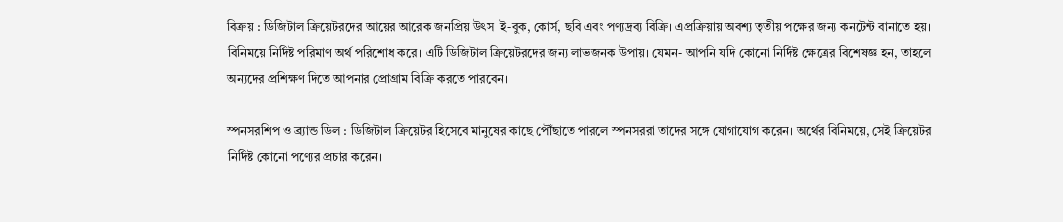বিক্রয় : ডিজিটাল ক্রিয়েটরদের আয়ের আরেক জনপ্রিয় উৎস  ই-বুক, কোর্স, ছবি এবং পণ্যদ্রব্য বিক্রি। এপ্রক্রিয়ায় অবশ্য তৃতীয় পক্ষের জন্য কনটেন্ট বানাতে হয়। বিনিময়ে নির্দিষ্ট পরিমাণ অর্থ পরিশোধ করে। এটি ডিজিটাল ক্রিয়েটরদের জন্য লাভজনক উপায়। যেমন- আপনি যদি কোনো নির্দিষ্ট ক্ষেত্রের বিশেষজ্ঞ হন, তাহলে অন্যদের প্রশিক্ষণ দিতে আপনার প্রোগ্রাম বিক্রি করতে পারবেন।

স্পনসরশিপ ও ব্র্যান্ড ডিল : ডিজিটাল ক্রিয়েটর হিসেবে মানুষের কাছে পৌঁছাতে পারলে স্পনসররা তাদের সঙ্গে যোগাযোগ করেন। অর্থের বিনিময়ে, সেই ক্রিয়েটর নির্দিষ্ট কোনো পণ্যের প্রচার করেন।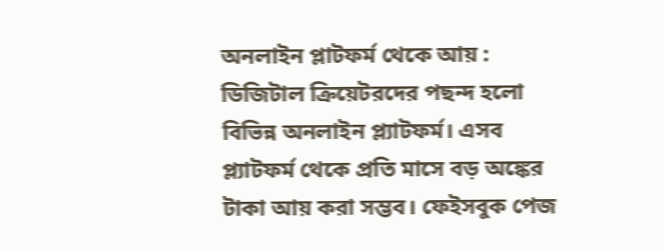অনলাইন প্লাটফর্ম থেকে আয় : ডিজিটাল ক্রিয়েটরদের পছন্দ হলো বিভিন্ন অনলাইন প্ল্যাটফর্ম। এসব প্ল্যাটফর্ম থেকে প্রতি মাসে বড় অঙ্কের টাকা আয় করা সম্ভব। ফেইসবুক পেজ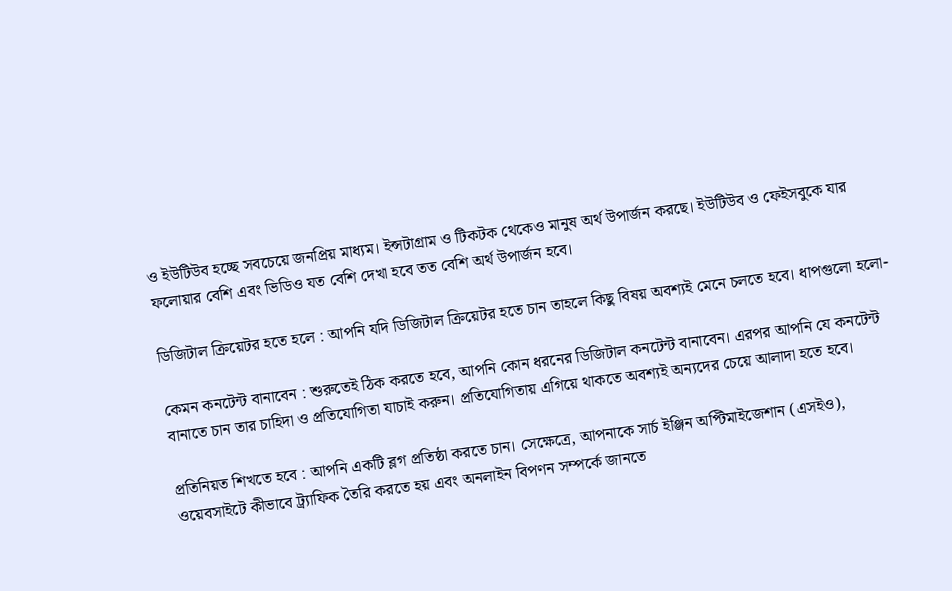ও ইউটিউব হচ্ছে সবচেয়ে জনপ্রিয় মাধ্যম। ইন্সটাগ্রাম ও টিকটক থেকেও মানুষ অর্থ উপার্জন করছে। ইউটিউব ও ফেইসবুকে যার ফলোয়ার বেশি এবং ভিডিও যত বেশি দেখা হবে তত বেশি অর্থ উপার্জন হবে।

ডিজিটাল ক্রিয়েটর হতে হলে : আপনি যদি ডিজিটাল ক্রিয়েটর হতে চান তাহলে কিছু বিষয় অবশ্যই মেনে চলতে হবে। ধাপগুলো হলো-

কেমন কনটেন্ট বানাবেন : শুরুতেই ঠিক করতে হবে, আপনি কোন ধরনের ডিজিটাল কনটেন্ট বানাবেন। এরপর আপনি যে কনটেন্ট বানাতে চান তার চাহিদা ও প্রতিযোগিতা যাচাই করুন। প্রতিযোগিতায় এগিয়ে থাকতে অবশ্যই অন্যদের চেয়ে আলাদা হতে হবে।

প্রতিনিয়ত শিখতে হবে : আপনি একটি ব্লগ প্রতিষ্ঠা করতে চান। সেক্ষেত্রে, আপনাকে সার্চ ইঞ্জিন অপ্টিমাইজেশান (এসইও), ওয়েবসাইটে কীভাবে ট্র্যাফিক তৈরি করতে হয় এবং অনলাইন বিপণন সম্পর্কে জানতে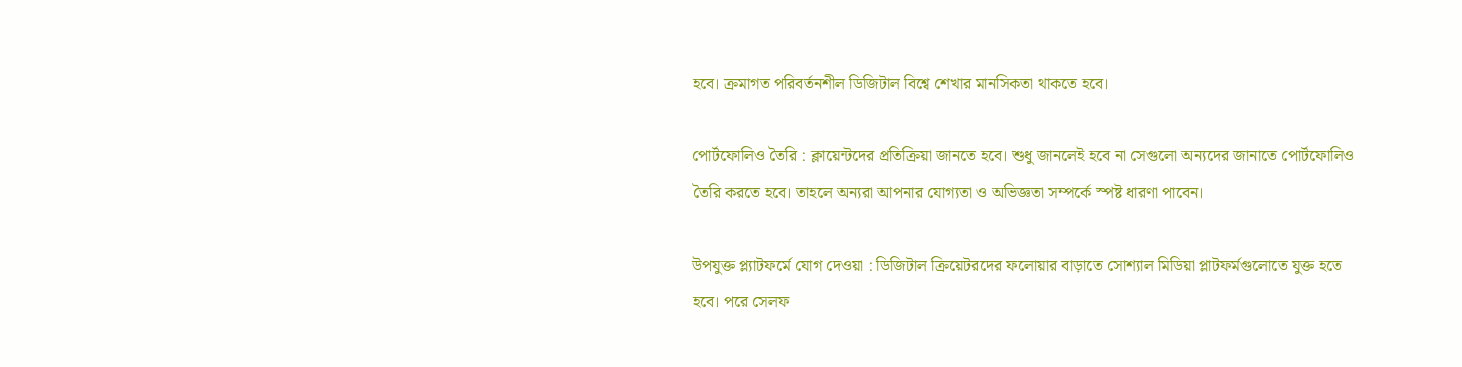হবে। ক্রমাগত পরিবর্তনশীল ডিজিটাল বিশ্বে শেখার মানসিকতা থাকতে হবে।

পোর্টফোলিও তৈরি : ক্লায়েন্টদের প্রতিক্রিয়া জানতে হবে। শুধু জানলেই হবে না সেগুলো অন্যদের জানাতে পোর্টফোলিও তৈরি করতে হবে। তাহলে অন্যরা আপনার যোগ্যতা ও অভিজ্ঞতা সম্পর্কে স্পষ্ট ধারণা পাবেন।

উপযুক্ত প্ল্যাটফর্মে যোগ দেওয়া : ডিজিটাল ক্রিয়েটরদের ফলোয়ার বাড়াতে সোশ্যাল মিডিয়া প্লাটফর্মগুলোতে যুক্ত হতে হবে। পরে সেলফ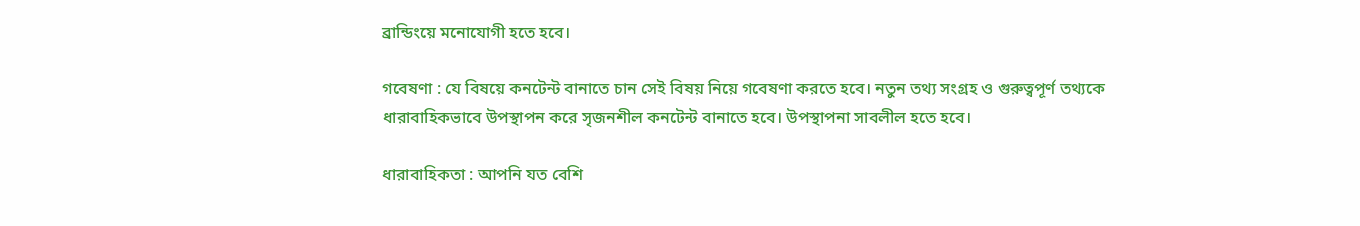ব্রান্ডিংয়ে মনোযোগী হতে হবে।

গবেষণা : যে বিষয়ে কনটেন্ট বানাতে চান সেই বিষয় নিয়ে গবেষণা করতে হবে। নতুন তথ্য সংগ্রহ ও গুরুত্বপূর্ণ তথ্যকে ধারাবাহিকভাবে উপস্থাপন করে সৃজনশীল কনটেন্ট বানাতে হবে। উপস্থাপনা সাবলীল হতে হবে।

ধারাবাহিকতা : আপনি যত বেশি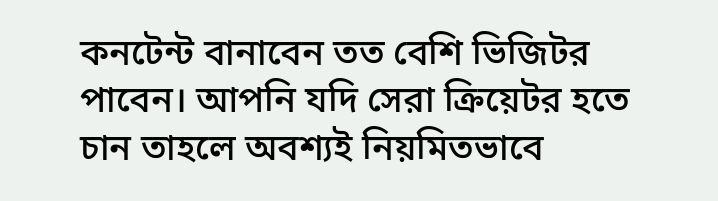কনটেন্ট বানাবেন তত বেশি ভিজিটর পাবেন। আপনি যদি সেরা ক্রিয়েটর হতে চান তাহলে অবশ্যই নিয়মিতভাবে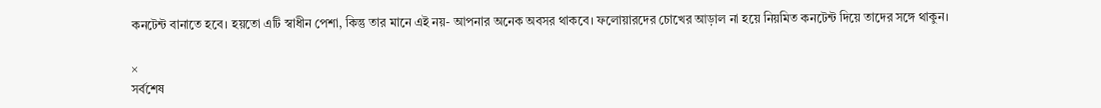কনটেন্ট বানাতে হবে। হয়তো এটি স্বাধীন পেশা, কিন্তু তার মানে এই নয়- আপনার অনেক অবসর থাকবে। ফলোয়ারদের চোখের আড়াল না হয়ে নিয়মিত কনটেন্ট দিয়ে তাদের সঙ্গে থাকুন।

×
সর্বশেষ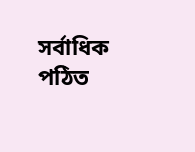সর্বাধিক পঠিত